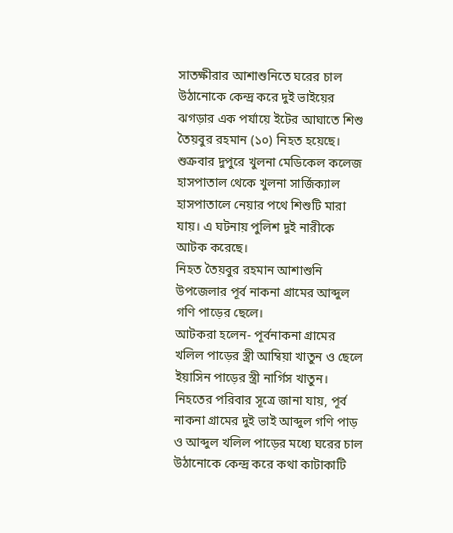সাতক্ষীরার আশাশুনিতে ঘরের চাল উঠানোকে কেন্দ্র করে দুই ভাইয়ের ঝগড়ার এক পর্যায়ে ইটের আঘাতে শিশু তৈয়বুর রহমান (১০) নিহত হয়েছে। শুক্রবার দুপুরে খুলনা মেডিকেল কলেজ হাসপাতাল থেকে খুলনা সার্জিক্যাল হাসপাতালে নেয়ার পথে শিশুটি মারা যায়। এ ঘটনায় পুলিশ দুই নারীকে আটক করেছে।
নিহত তৈয়বুর রহমান আশাশুনি উপজেলার পূর্ব নাকনা গ্রামের আব্দুল গণি পাড়ের ছেলে।
আটকরা হলেন- পূর্বনাকনা গ্রামের খলিল পাড়ের স্ত্রী আম্বিয়া খাতুন ও ছেলে ইয়াসিন পাড়ের স্ত্রী নার্গিস খাতুন।
নিহতের পরিবার সূত্রে জানা যায়, পূর্ব নাকনা গ্রামের দুই ভাই আব্দুল গণি পাড় ও আব্দুল খলিল পাড়ের মধ্যে ঘরের চাল উঠানোকে কেন্দ্র করে কথা কাটাকাটি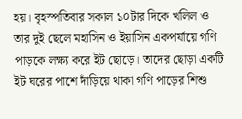হয়। বৃহস্পতিবার সকাল ১০টার দিকে খলিল ও তার দুই ছেলে মহাসিন ও ইয়াসিন একপর্যায়ে গণি পাড়কে লক্ষ্য করে ইট ছোড়ে। তাদের ছোড়া একটি ইট ঘরের পাশে দাঁড়িয়ে থাকা গণি পাড়ের শিশু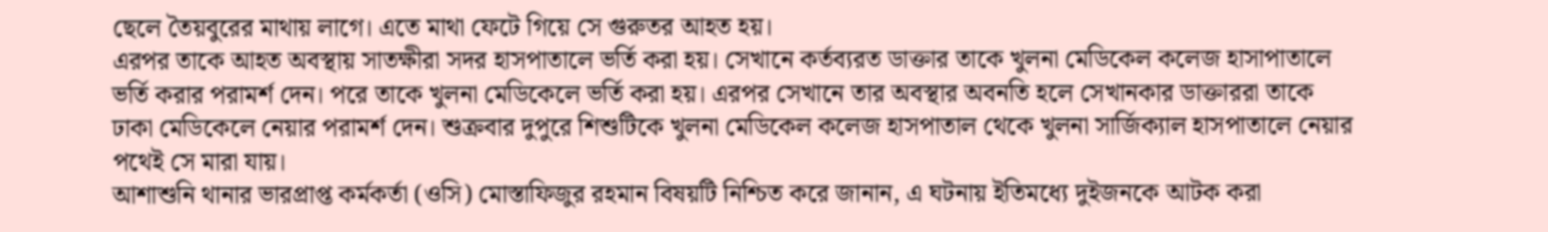ছেলে তৈয়বুরের মাথায় লাগে। এতে মাথা ফেটে গিয়ে সে গুরুতর আহত হয়।
এরপর তাকে আহত অবস্থায় সাতক্ষীরা সদর হাসপাতালে ভর্তি করা হয়। সেখানে কর্তব্যরত ডাক্তার তাকে খুলনা মেডিকেল কলেজ হাসাপাতালে ভর্তি করার পরামর্শ দেন। পরে তাকে খুলনা মেডিকেলে ভর্তি করা হয়। এরপর সেখানে তার অবস্থার অবনতি হলে সেখানকার ডাক্তাররা তাকে ঢাকা মেডিকেলে নেয়ার পরামর্শ দেন। শুক্রবার দুপুরে শিশুটিকে খুলনা মেডিকেল কলেজ হাসপাতাল থেকে খুলনা সার্জিক্যাল হাসপাতালে নেয়ার পথেই সে মারা যায়।
আশাশুনি থানার ভারপ্রাপ্ত কর্মকর্তা (ওসি) মোস্তাফিজুর রহমান বিষয়টি নিশ্চিত করে জানান, এ ঘটনায় ইতিমধ্যে দুইজনকে আটক করা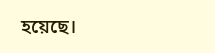হয়েছে।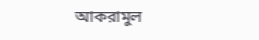আকরামুল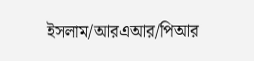ইসলাম/আরএআর/পিআর